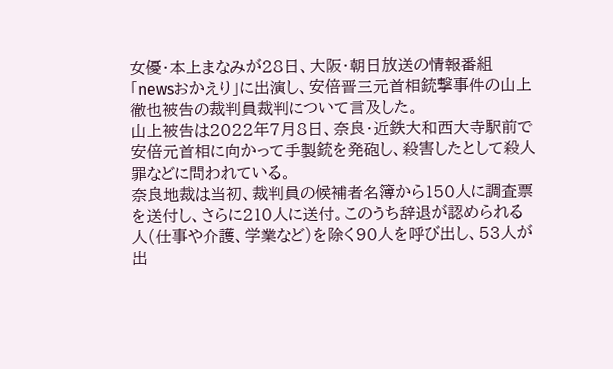女優・本上まなみが28日、大阪・朝日放送の情報番組「newsおかえり」に出演し、安倍晋三元首相銃撃事件の山上徹也被告の裁判員裁判について言及した。
山上被告は2022年7月8日、奈良・近鉄大和西大寺駅前で安倍元首相に向かって手製銃を発砲し、殺害したとして殺人罪などに問われている。
奈良地裁は当初、裁判員の候補者名簿から150人に調査票を送付し、さらに210人に送付。このうち辞退が認められる人(仕事や介護、学業など)を除く90人を呼び出し、53人が出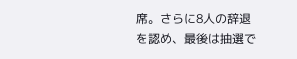席。さらに8人の辞退を認め、最後は抽選で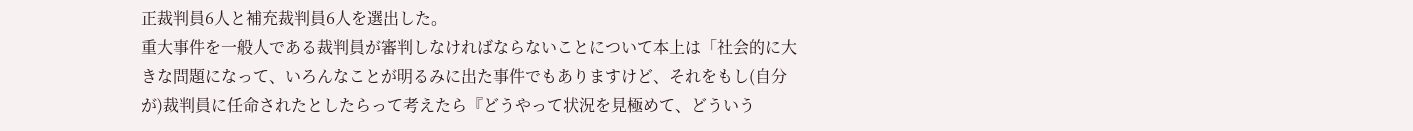正裁判員6人と補充裁判員6人を選出した。
重大事件を一般人である裁判員が審判しなければならないことについて本上は「社会的に大きな問題になって、いろんなことが明るみに出た事件でもありますけど、それをもし(自分が)裁判員に任命されたとしたらって考えたら『どうやって状況を見極めて、どういう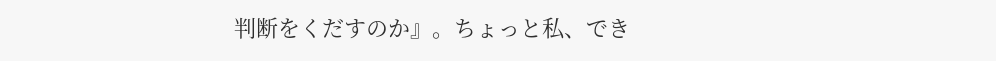判断をくだすのか』。ちょっと私、でき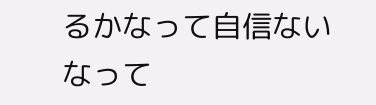るかなって自信ないなって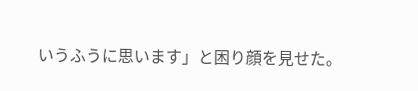いうふうに思います」と困り顔を見せた。